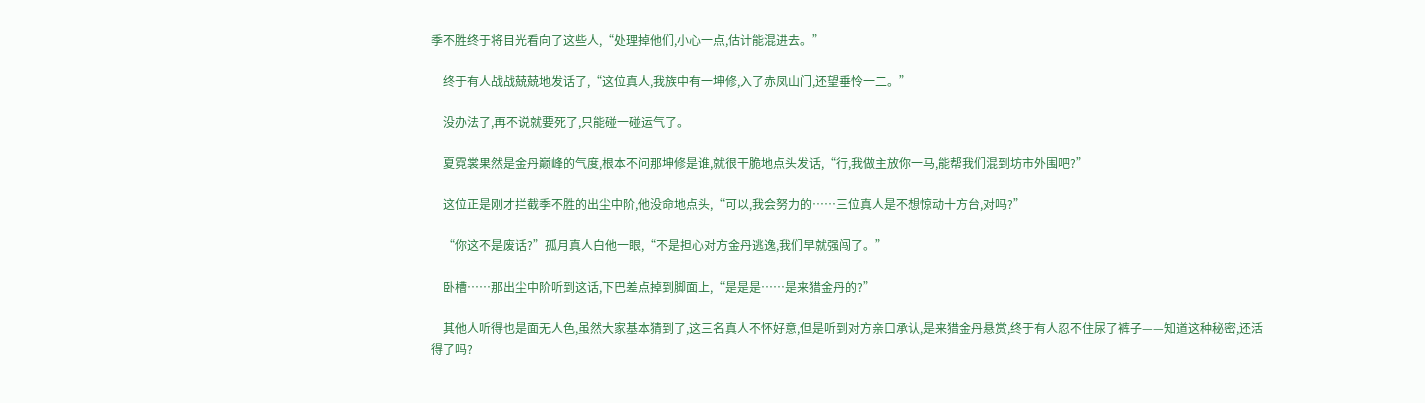季不胜终于将目光看向了这些人,“处理掉他们,小心一点,估计能混进去。”

    终于有人战战兢兢地发话了,“这位真人,我族中有一坤修,入了赤凤山门,还望垂怜一二。”

    没办法了,再不说就要死了,只能碰一碰运气了。

    夏霓裳果然是金丹巅峰的气度,根本不问那坤修是谁,就很干脆地点头发话,“行,我做主放你一马,能帮我们混到坊市外围吧?”

    这位正是刚才拦截季不胜的出尘中阶,他没命地点头,“可以,我会努力的……三位真人是不想惊动十方台,对吗?”

    “你这不是废话?”孤月真人白他一眼,“不是担心对方金丹逃逸,我们早就强闯了。”

    卧槽……那出尘中阶听到这话,下巴差点掉到脚面上,“是是是……是来猎金丹的?”

    其他人听得也是面无人色,虽然大家基本猜到了,这三名真人不怀好意,但是听到对方亲口承认,是来猎金丹悬赏,终于有人忍不住尿了裤子——知道这种秘密,还活得了吗?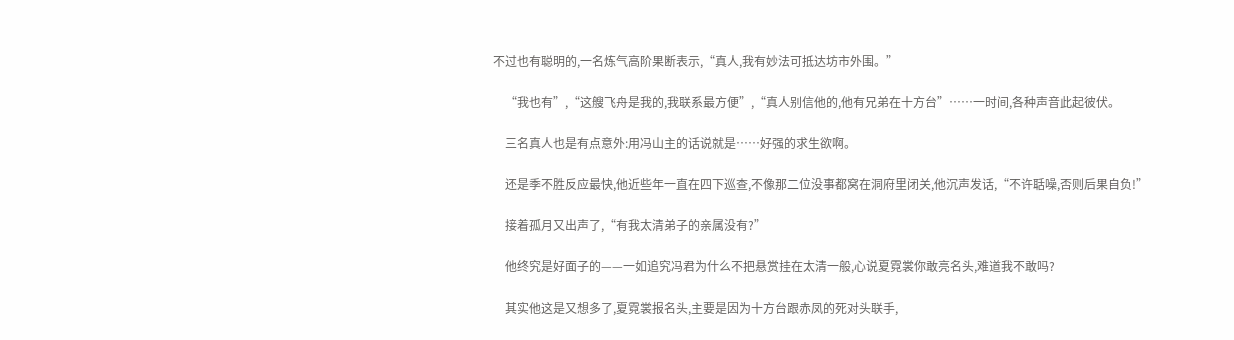不过也有聪明的,一名炼气高阶果断表示,“真人,我有妙法可抵达坊市外围。”

    “我也有”,“这艘飞舟是我的,我联系最方便”,“真人别信他的,他有兄弟在十方台”……一时间,各种声音此起彼伏。

    三名真人也是有点意外:用冯山主的话说就是……好强的求生欲啊。

    还是季不胜反应最快,他近些年一直在四下巡查,不像那二位没事都窝在洞府里闭关,他沉声发话,“不许聒噪,否则后果自负!”

    接着孤月又出声了,“有我太清弟子的亲属没有?”

    他终究是好面子的——一如追究冯君为什么不把悬赏挂在太清一般,心说夏霓裳你敢亮名头,难道我不敢吗?

    其实他这是又想多了,夏霓裳报名头,主要是因为十方台跟赤凤的死对头联手,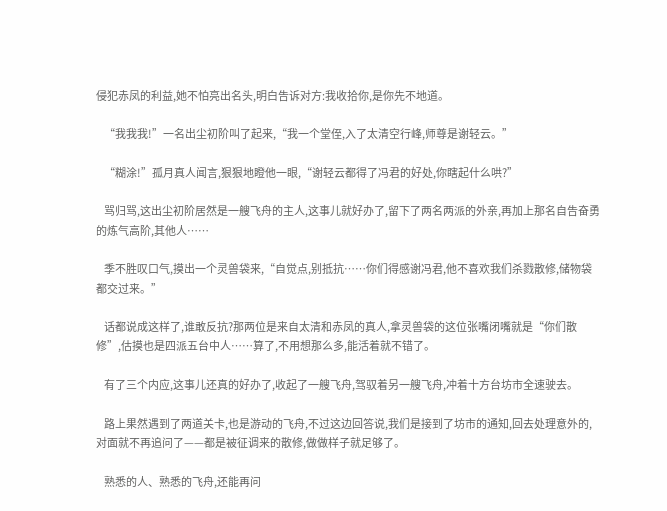侵犯赤凤的利益,她不怕亮出名头,明白告诉对方:我收拾你,是你先不地道。

    “我我我!”一名出尘初阶叫了起来,“我一个堂侄,入了太清空行峰,师尊是谢轻云。”

    “糊涂!”孤月真人闻言,狠狠地瞪他一眼,“谢轻云都得了冯君的好处,你瞎起什么哄?”

    骂归骂,这出尘初阶居然是一艘飞舟的主人,这事儿就好办了,留下了两名两派的外亲,再加上那名自告奋勇的炼气高阶,其他人……

    季不胜叹口气,摸出一个灵兽袋来,“自觉点,别抵抗……你们得感谢冯君,他不喜欢我们杀戮散修,储物袋都交过来。”

    话都说成这样了,谁敢反抗?那两位是来自太清和赤凤的真人,拿灵兽袋的这位张嘴闭嘴就是“你们散修”,估摸也是四派五台中人……算了,不用想那么多,能活着就不错了。

    有了三个内应,这事儿还真的好办了,收起了一艘飞舟,驾驭着另一艘飞舟,冲着十方台坊市全速驶去。

    路上果然遇到了两道关卡,也是游动的飞舟,不过这边回答说,我们是接到了坊市的通知,回去处理意外的,对面就不再追问了——都是被征调来的散修,做做样子就足够了。

    熟悉的人、熟悉的飞舟,还能再问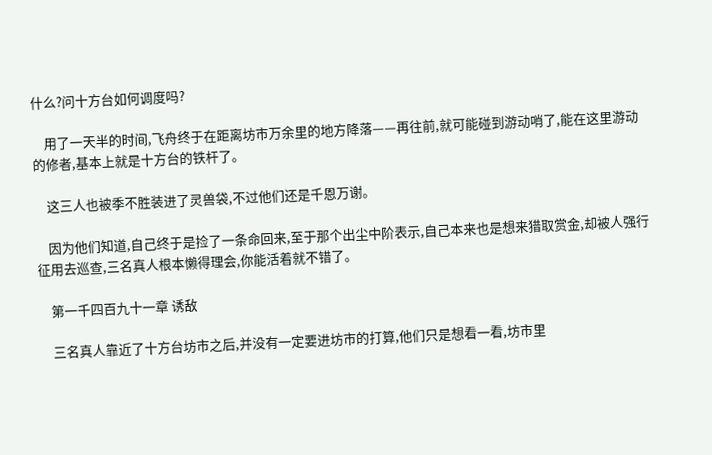什么?问十方台如何调度吗?

    用了一天半的时间,飞舟终于在距离坊市万余里的地方降落——再往前,就可能碰到游动哨了,能在这里游动的修者,基本上就是十方台的铁杆了。

    这三人也被季不胜装进了灵兽袋,不过他们还是千恩万谢。

    因为他们知道,自己终于是捡了一条命回来,至于那个出尘中阶表示,自己本来也是想来猎取赏金,却被人强行征用去巡查,三名真人根本懒得理会,你能活着就不错了。

    第一千四百九十一章 诱敌

    三名真人靠近了十方台坊市之后,并没有一定要进坊市的打算,他们只是想看一看,坊市里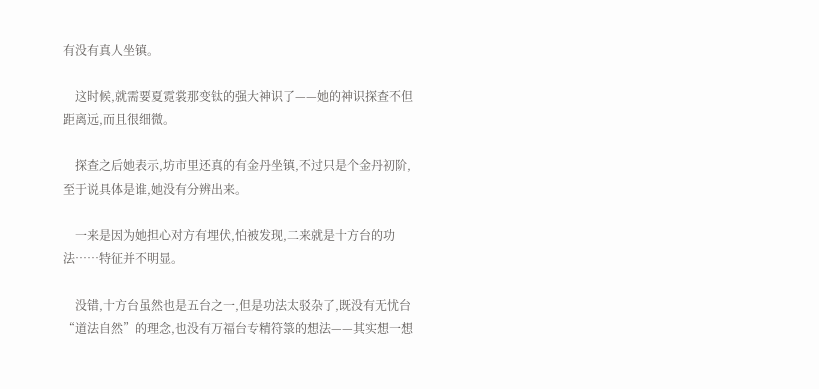有没有真人坐镇。

    这时候,就需要夏霓裳那变钛的强大神识了——她的神识探查不但距离远,而且很细微。

    探查之后她表示,坊市里还真的有金丹坐镇,不过只是个金丹初阶,至于说具体是谁,她没有分辨出来。

    一来是因为她担心对方有埋伏,怕被发现,二来就是十方台的功法……特征并不明显。

    没错,十方台虽然也是五台之一,但是功法太驳杂了,既没有无忧台“道法自然”的理念,也没有万福台专精符箓的想法——其实想一想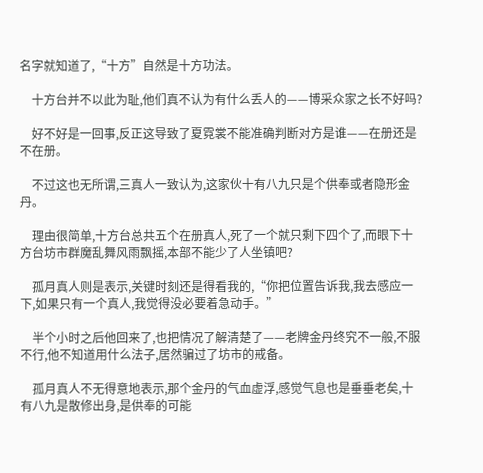名字就知道了,“十方”自然是十方功法。

    十方台并不以此为耻,他们真不认为有什么丢人的——博采众家之长不好吗?

    好不好是一回事,反正这导致了夏霓裳不能准确判断对方是谁——在册还是不在册。

    不过这也无所谓,三真人一致认为,这家伙十有八九只是个供奉或者隐形金丹。

    理由很简单,十方台总共五个在册真人,死了一个就只剩下四个了,而眼下十方台坊市群魔乱舞风雨飘摇,本部不能少了人坐镇吧?

    孤月真人则是表示,关键时刻还是得看我的,“你把位置告诉我,我去感应一下,如果只有一个真人,我觉得没必要着急动手。”

    半个小时之后他回来了,也把情况了解清楚了——老牌金丹终究不一般,不服不行,他不知道用什么法子,居然骗过了坊市的戒备。

    孤月真人不无得意地表示,那个金丹的气血虚浮,感觉气息也是垂垂老矣,十有八九是散修出身,是供奉的可能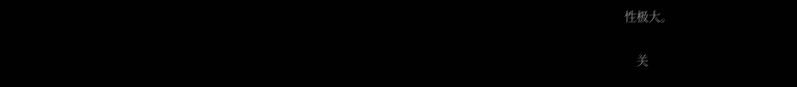性极大。

    关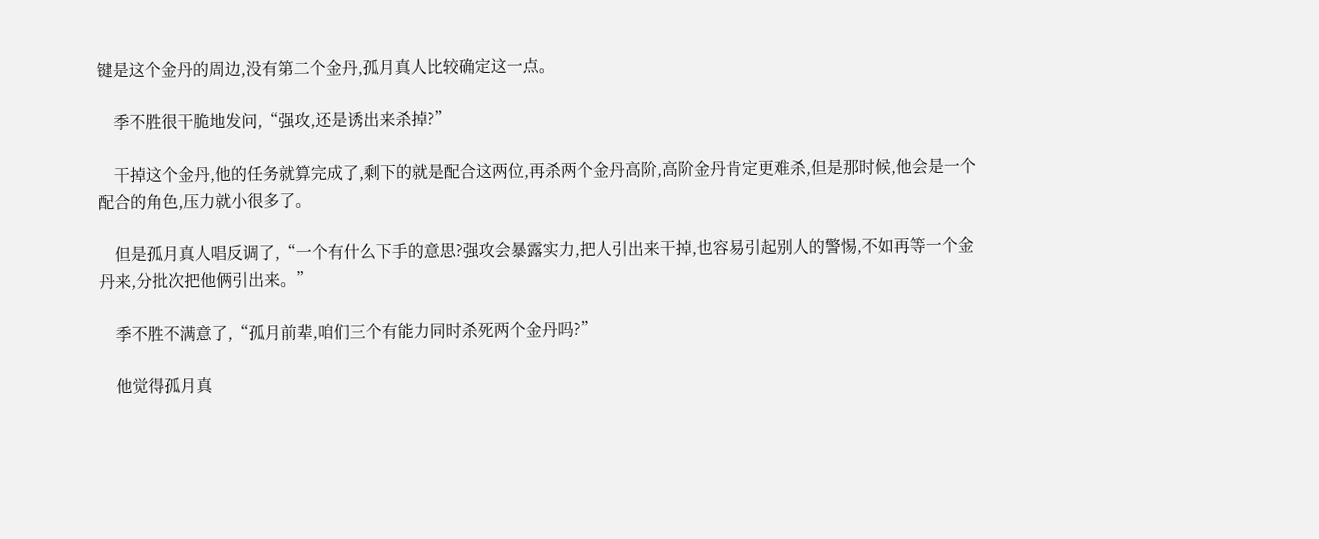键是这个金丹的周边,没有第二个金丹,孤月真人比较确定这一点。

    季不胜很干脆地发问,“强攻,还是诱出来杀掉?”

    干掉这个金丹,他的任务就算完成了,剩下的就是配合这两位,再杀两个金丹高阶,高阶金丹肯定更难杀,但是那时候,他会是一个配合的角色,压力就小很多了。

    但是孤月真人唱反调了,“一个有什么下手的意思?强攻会暴露实力,把人引出来干掉,也容易引起别人的警惕,不如再等一个金丹来,分批次把他俩引出来。”

    季不胜不满意了,“孤月前辈,咱们三个有能力同时杀死两个金丹吗?”

    他觉得孤月真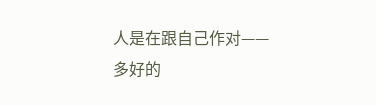人是在跟自己作对——多好的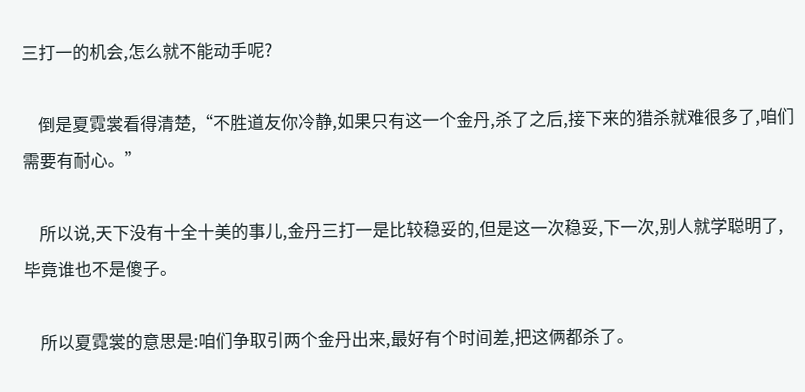三打一的机会,怎么就不能动手呢?

    倒是夏霓裳看得清楚,“不胜道友你冷静,如果只有这一个金丹,杀了之后,接下来的猎杀就难很多了,咱们需要有耐心。”

    所以说,天下没有十全十美的事儿,金丹三打一是比较稳妥的,但是这一次稳妥,下一次,别人就学聪明了,毕竟谁也不是傻子。

    所以夏霓裳的意思是:咱们争取引两个金丹出来,最好有个时间差,把这俩都杀了。